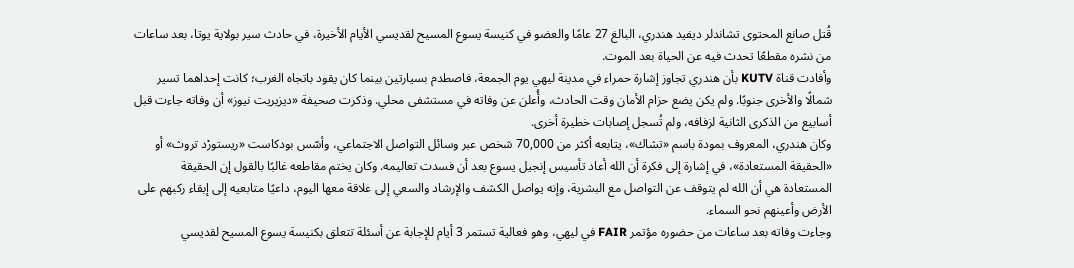قُتل صانع المحتوى تشاندلر ديفيد هندري، البالغ 27 عامًا والعضو في كنيسة يسوع المسيح لقديسي الأيام الأخيرة، في حادث سير بولاية يوتا، بعد ساعات من نشره مقطعًا تحدث فيه عن الحياة بعد الموت.
وأفادت قناة KUTV بأن هندري تجاوز إشارة حمراء في مدينة ليهي يوم الجمعة، فاصطدم بسيارتين بينما كان يقود باتجاه الغرب؛ كانت إحداهما تسير شمالًا والأخرى جنوبًا. ولم يكن يضع حزام الأمان وقت الحادث، وأُعلن عن وفاته في مستشفى محلي. وذكرت صحيفة «ديزيريت نيوز» أن وفاته جاءت قبل أسابيع من الذكرى الثانية لزفافه، ولم تُسجل إصابات خطيرة أخرى.
وكان هندري، المعروف بمودة باسم «تشاك»، يتابعه أكثر من 70,000 شخص عبر وسائل التواصل الاجتماعي، وأسّس بودكاست «ريستورْد تروث» أو «الحقيقة المستعادة»، في إشارة إلى فكرة أن الله أعاد تأسيس إنجيل يسوع بعد أن فسدت تعاليمه. وكان يختم مقاطعه غالبًا بالقول إن الحقيقة المستعادة هي أن الله لم يتوقف عن التواصل مع البشرية، وإنه يواصل الكشف والإرشاد والسعي إلى علاقة معها اليوم، داعيًا متابعيه إلى إبقاء ركبهم على الأرض وأعينهم نحو السماء.
وجاءت وفاته بعد ساعات من حضوره مؤتمر FAIR في ليهي، وهو فعالية تستمر 3 أيام للإجابة عن أسئلة تتعلق بكنيسة يسوع المسيح لقديسي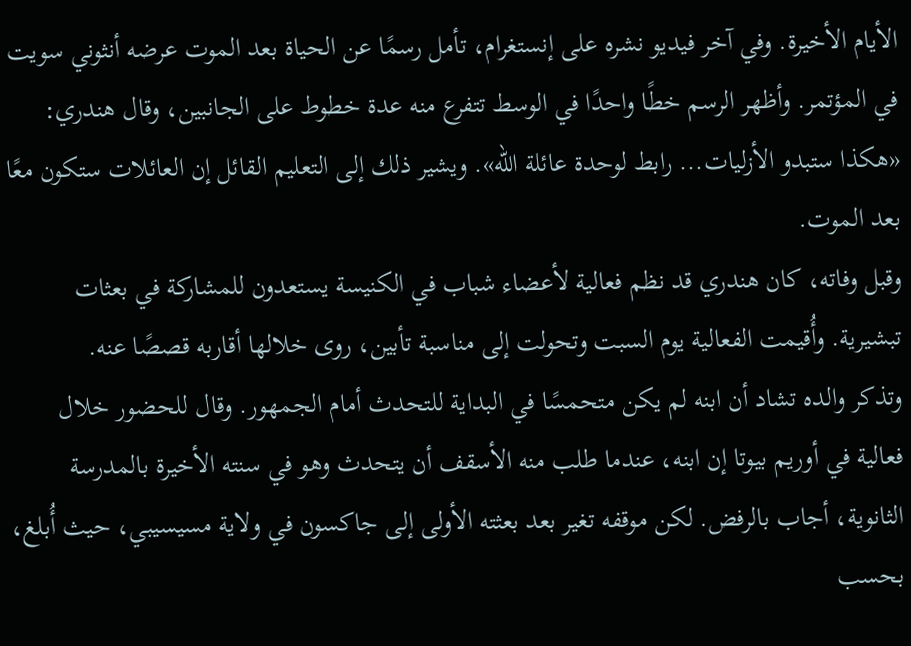الأيام الأخيرة. وفي آخر فيديو نشره على إنستغرام، تأمل رسمًا عن الحياة بعد الموت عرضه أنثوني سويت في المؤتمر. وأظهر الرسم خطًا واحدًا في الوسط تتفرع منه عدة خطوط على الجانبين، وقال هندري: «هكذا ستبدو الأزليات... رابط لوحدة عائلة الله». ويشير ذلك إلى التعليم القائل إن العائلات ستكون معًا بعد الموت.
وقبل وفاته، كان هندري قد نظم فعالية لأعضاء شباب في الكنيسة يستعدون للمشاركة في بعثات تبشيرية. وأُقيمت الفعالية يوم السبت وتحولت إلى مناسبة تأبين، روى خلالها أقاربه قصصًا عنه.
وتذكر والده تشاد أن ابنه لم يكن متحمسًا في البداية للتحدث أمام الجمهور. وقال للحضور خلال فعالية في أوريم بيوتا إن ابنه، عندما طلب منه الأسقف أن يتحدث وهو في سنته الأخيرة بالمدرسة الثانوية، أجاب بالرفض. لكن موقفه تغير بعد بعثته الأولى إلى جاكسون في ولاية مسيسيبي، حيث أُبلغ، بحسب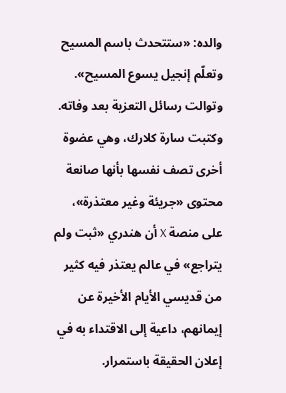والده: «ستتحدث باسم المسيح وتعلّم إنجيل يسوع المسيح».
وتوالت رسائل التعزية بعد وفاته. وكتبت سارة كلارك، وهي عضوة أخرى تصف نفسها بأنها صانعة محتوى «جريئة وغير معتذرة»، على منصة X أن هندري «ثبت ولم يتراجع» في عالم يعتذر فيه كثير من قديسي الأيام الأخيرة عن إيمانهم، داعية إلى الاقتداء به في إعلان الحقيقة باستمرار.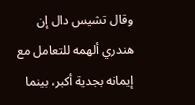وقال تشيس دال إن هندري ألهمه للتعامل مع إيمانه بجدية أكبر، بينما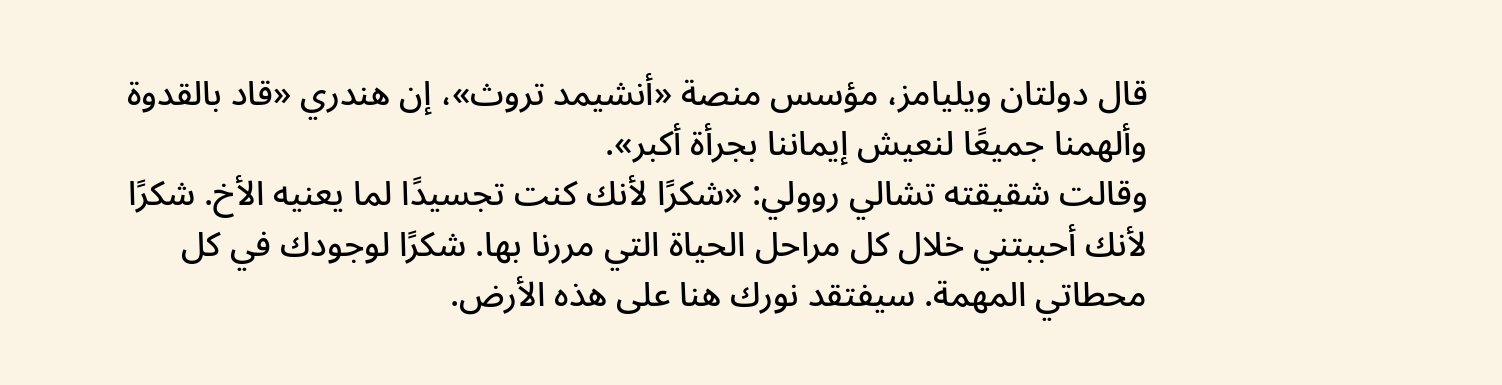قال دولتان ويليامز، مؤسس منصة «أنشيمد تروث»، إن هندري «قاد بالقدوة وألهمنا جميعًا لنعيش إيماننا بجرأة أكبر».
وقالت شقيقته تشالي روولي: «شكرًا لأنك كنت تجسيدًا لما يعنيه الأخ. شكرًا لأنك أحببتني خلال كل مراحل الحياة التي مررنا بها. شكرًا لوجودك في كل محطاتي المهمة. سيفتقد نورك هنا على هذه الأرض.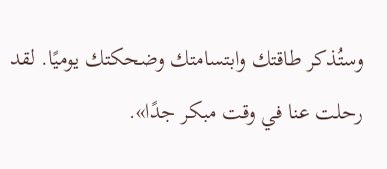وستُذكر طاقتك وابتسامتك وضحكتك يوميًا. لقد رحلت عنا في وقت مبكر جدًا».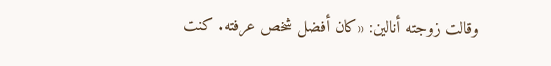وقالت زوجته أنالين: «كان أفضل شخص عرفته. كنت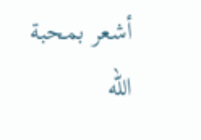أشعر بمحبة الله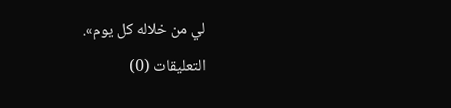لي من خلاله كل يوم».
التعليقات (0)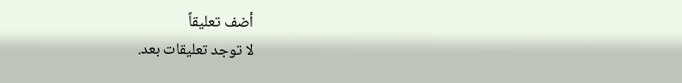أضف تعليقاً
لا توجد تعليقات بعد.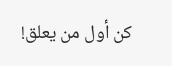كن أول من يعلق!